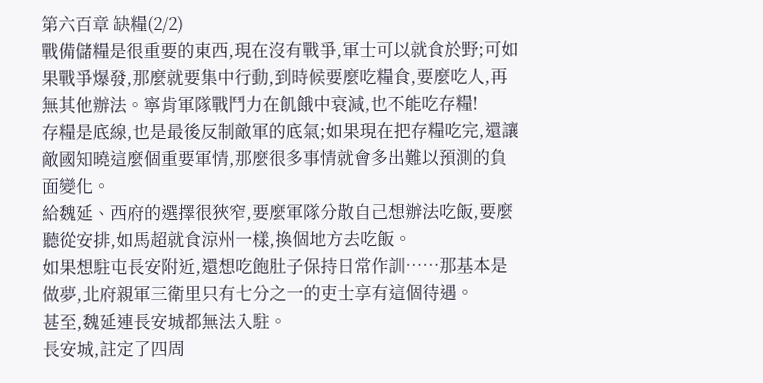第六百章 缺糧(2/2)
戰備儲糧是很重要的東西,現在沒有戰爭,軍士可以就食於野;可如果戰爭爆發,那麼就要集中行動,到時候要麼吃糧食,要麼吃人,再無其他辦法。寧肯軍隊戰鬥力在飢餓中衰減,也不能吃存糧!
存糧是底線,也是最後反制敵軍的底氣;如果現在把存糧吃完,還讓敵國知曉這麼個重要軍情,那麼很多事情就會多出難以預測的負面變化。
給魏延、西府的選擇很狹窄,要麼軍隊分散自己想辦法吃飯,要麼聽從安排,如馬超就食涼州一樣,換個地方去吃飯。
如果想駐屯長安附近,還想吃飽肚子保持日常作訓……那基本是做夢,北府親軍三衛里只有七分之一的吏士享有這個待遇。
甚至,魏延連長安城都無法入駐。
長安城,註定了四周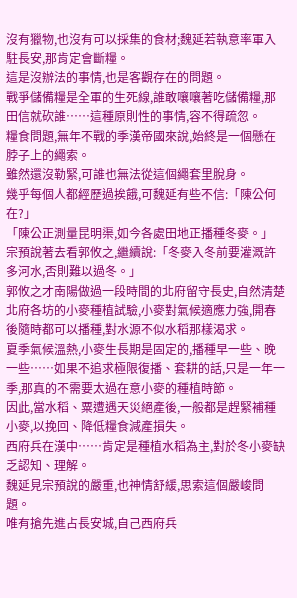沒有獵物,也沒有可以採集的食材;魏延若執意率軍入駐長安,那肯定會斷糧。
這是沒辦法的事情,也是客觀存在的問題。
戰爭儲備糧是全軍的生死線,誰敢嚷嚷著吃儲備糧,那田信就砍誰……這種原則性的事情,容不得疏忽。
糧食問題,無年不戰的季漢帝國來說,始終是一個懸在脖子上的繩索。
雖然還沒勒緊,可誰也無法從這個繩套里脫身。
幾乎每個人都經歷過挨餓,可魏延有些不信:「陳公何在?」
「陳公正測量昆明渠,如今各處田地正播種冬麥。」
宗預說著去看郭攸之,繼續說:「冬麥入冬前要灌溉許多河水,否則難以過冬。」
郭攸之才南陽做過一段時間的北府留守長史,自然清楚北府各坊的小麥種植試驗,小麥對氣候適應力強,開春後隨時都可以播種,對水源不似水稻那樣渴求。
夏季氣候溫熱,小麥生長期是固定的,播種早一些、晚一些……如果不追求極限復播、套耕的話,只是一年一季,那真的不需要太過在意小麥的種植時節。
因此,當水稻、粟遭遇天災絕產後,一般都是趕緊補種小麥,以挽回、降低糧食減產損失。
西府兵在漢中……肯定是種植水稻為主,對於冬小麥缺乏認知、理解。
魏延見宗預說的嚴重,也神情舒緩,思索這個嚴峻問題。
唯有搶先進占長安城,自己西府兵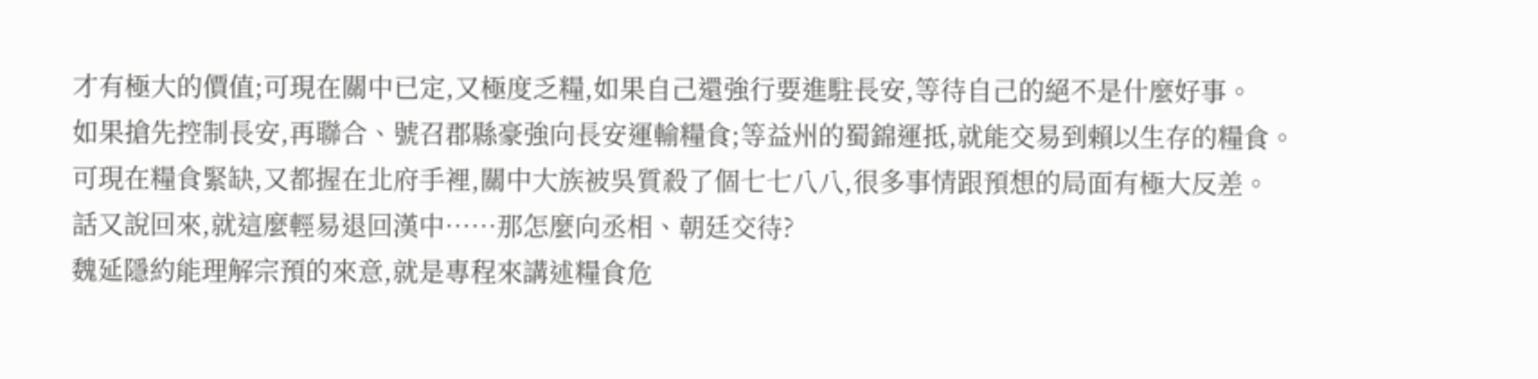才有極大的價值;可現在關中已定,又極度乏糧,如果自己還強行要進駐長安,等待自己的絕不是什麼好事。
如果搶先控制長安,再聯合、號召郡縣豪強向長安運輸糧食;等益州的蜀錦運抵,就能交易到賴以生存的糧食。
可現在糧食緊缺,又都握在北府手裡,關中大族被吳質殺了個七七八八,很多事情跟預想的局面有極大反差。
話又說回來,就這麼輕易退回漢中……那怎麼向丞相、朝廷交待?
魏延隱約能理解宗預的來意,就是專程來講述糧食危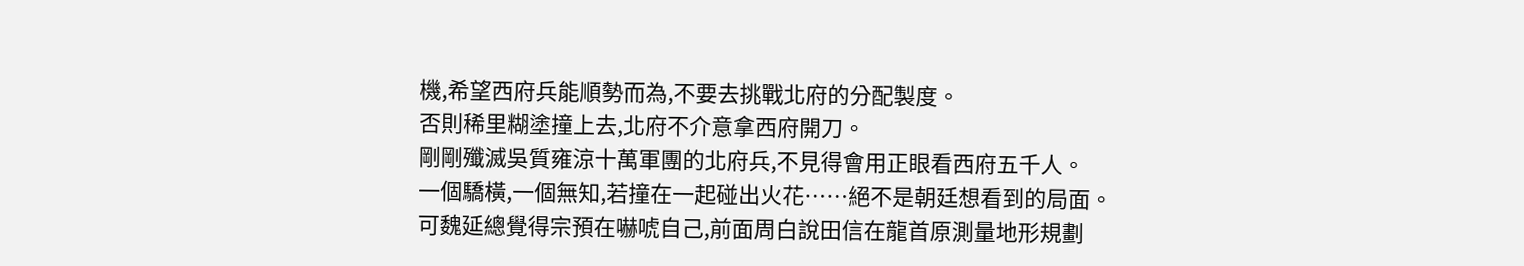機,希望西府兵能順勢而為,不要去挑戰北府的分配製度。
否則稀里糊塗撞上去,北府不介意拿西府開刀。
剛剛殲滅吳質雍涼十萬軍團的北府兵,不見得會用正眼看西府五千人。
一個驕橫,一個無知,若撞在一起碰出火花……絕不是朝廷想看到的局面。
可魏延總覺得宗預在嚇唬自己,前面周白說田信在龍首原測量地形規劃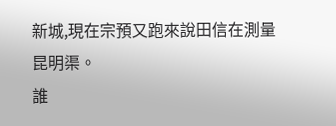新城,現在宗預又跑來說田信在測量昆明渠。
誰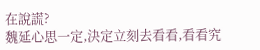在說謊?
魏延心思一定,決定立刻去看看,看看究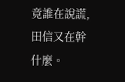竟誰在說謊,田信又在幹什麼。